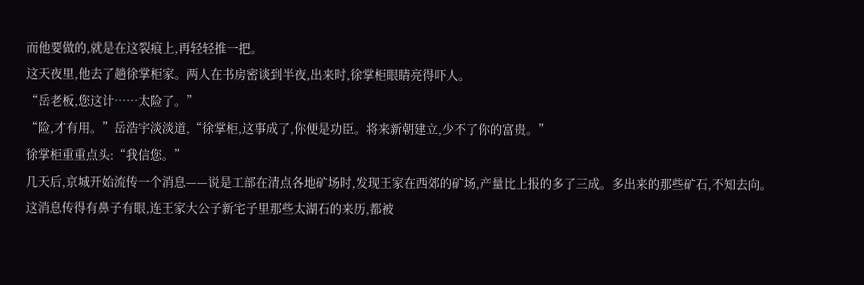而他要做的,就是在这裂痕上,再轻轻推一把。
这天夜里,他去了趟徐掌柜家。两人在书房密谈到半夜,出来时,徐掌柜眼睛亮得吓人。
“岳老板,您这计……太险了。”
“险,才有用。”岳浩宇淡淡道,“徐掌柜,这事成了,你便是功臣。将来新朝建立,少不了你的富贵。”
徐掌柜重重点头:“我信您。”
几天后,京城开始流传一个消息——说是工部在清点各地矿场时,发现王家在西郊的矿场,产量比上报的多了三成。多出来的那些矿石,不知去向。
这消息传得有鼻子有眼,连王家大公子新宅子里那些太湖石的来历,都被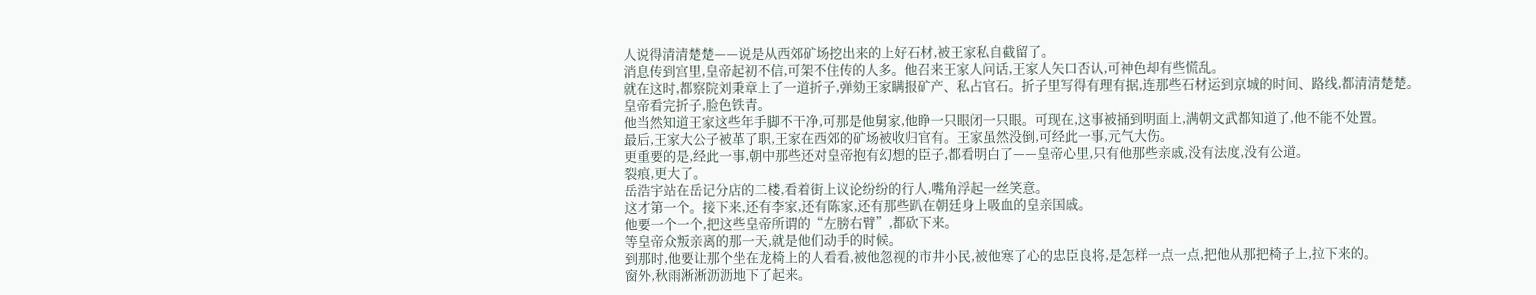人说得清清楚楚——说是从西郊矿场挖出来的上好石材,被王家私自截留了。
消息传到宫里,皇帝起初不信,可架不住传的人多。他召来王家人问话,王家人矢口否认,可神色却有些慌乱。
就在这时,都察院刘秉章上了一道折子,弹劾王家瞒报矿产、私占官石。折子里写得有理有据,连那些石材运到京城的时间、路线,都清清楚楚。
皇帝看完折子,脸色铁青。
他当然知道王家这些年手脚不干净,可那是他舅家,他睁一只眼闭一只眼。可现在,这事被捅到明面上,满朝文武都知道了,他不能不处置。
最后,王家大公子被革了职,王家在西郊的矿场被收归官有。王家虽然没倒,可经此一事,元气大伤。
更重要的是,经此一事,朝中那些还对皇帝抱有幻想的臣子,都看明白了——皇帝心里,只有他那些亲戚,没有法度,没有公道。
裂痕,更大了。
岳浩宇站在岳记分店的二楼,看着街上议论纷纷的行人,嘴角浮起一丝笑意。
这才第一个。接下来,还有李家,还有陈家,还有那些趴在朝廷身上吸血的皇亲国戚。
他要一个一个,把这些皇帝所谓的“左膀右臂”,都砍下来。
等皇帝众叛亲离的那一天,就是他们动手的时候。
到那时,他要让那个坐在龙椅上的人看看,被他忽视的市井小民,被他寒了心的忠臣良将,是怎样一点一点,把他从那把椅子上,拉下来的。
窗外,秋雨淅淅沥沥地下了起来。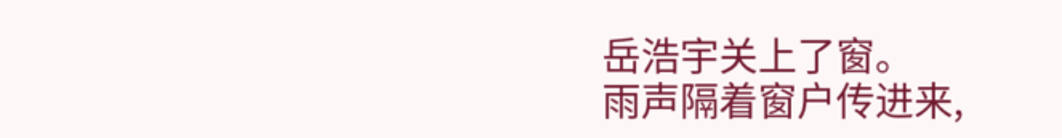岳浩宇关上了窗。
雨声隔着窗户传进来,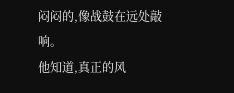闷闷的,像战鼓在远处敲响。
他知道,真正的风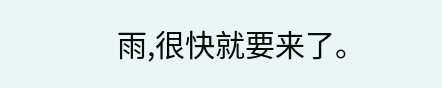雨,很快就要来了。